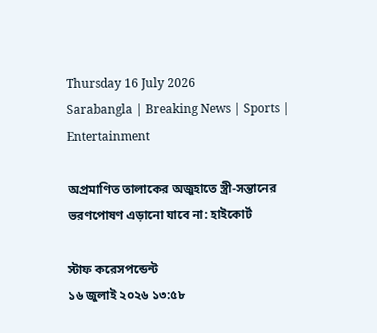Thursday 16 July 2026
Sarabangla | Breaking News | Sports | Entertainment

অপ্রমাণিত তালাকের অজুহাতে স্ত্রী-সন্তানের ভরণপোষণ এড়ানো যাবে না: হাইকোর্ট

স্টাফ করেসপন্ডেন্ট
১৬ জুলাই ২০২৬ ১৩:৫৮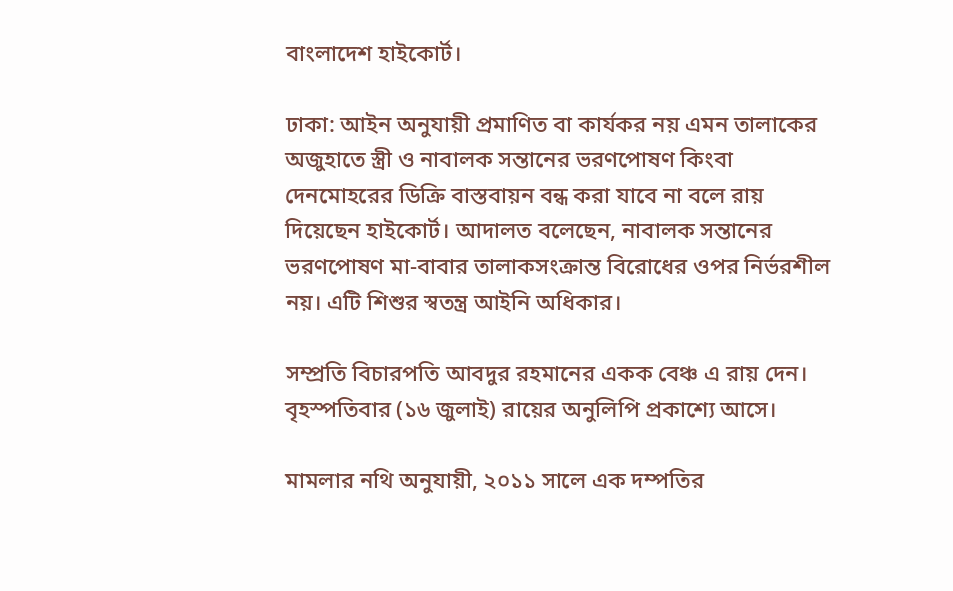বাংলাদেশ হাইকোর্ট।

ঢাকা: আইন অনুযায়ী প্রমাণিত বা কার্যকর নয় এমন তালাকের অজুহাতে স্ত্রী ও নাবালক সন্তানের ভরণপোষণ কিংবা দেনমোহরের ডিক্রি বাস্তবায়ন বন্ধ করা যাবে না বলে রায় দিয়েছেন হাইকোর্ট। আদালত বলেছেন, নাবালক সন্তানের ভরণপোষণ মা-বাবার তালাকসংক্রান্ত বিরোধের ওপর নির্ভরশীল নয়। এটি শিশুর স্বতন্ত্র আইনি অধিকার।

সম্প্রতি বিচারপতি আবদুর রহমানের একক বেঞ্চ এ রায় দেন। বৃহস্পতিবার (১৬ জুলাই) রায়ের অনুলিপি প্রকাশ্যে আসে।

মামলার নথি অনুযায়ী, ২০১১ সালে এক দম্পতির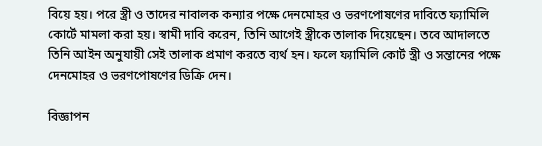বিয়ে হয়। পরে স্ত্রী ও তাদের নাবালক কন্যার পক্ষে দেনমোহর ও ভরণপোষণের দাবিতে ফ্যামিলি কোর্টে মামলা করা হয়। স্বামী দাবি করেন, তিনি আগেই স্ত্রীকে তালাক দিয়েছেন। তবে আদালতে তিনি আইন অনুযায়ী সেই তালাক প্রমাণ করতে ব্যর্থ হন। ফলে ফ্যামিলি কোর্ট স্ত্রী ও সন্তানের পক্ষে দেনমোহর ও ভরণপোষণের ডিক্রি দেন।

বিজ্ঞাপন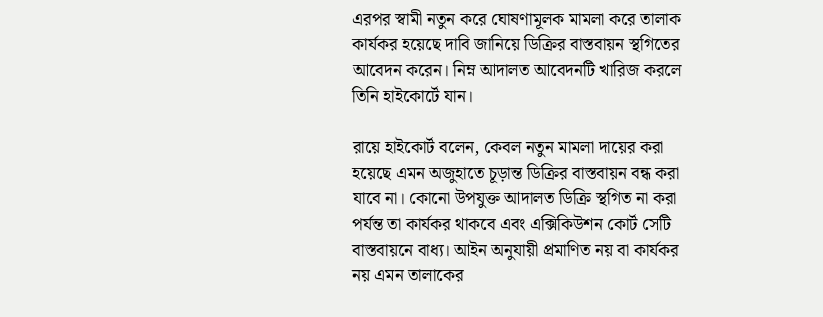এরপর স্বামী নতুন করে ঘোষণামূলক মামলা করে তালাক কার্যকর হয়েছে দাবি জানিয়ে ডিক্রির বাস্তবায়ন স্থগিতের আবেদন করেন। নিম্ন আদালত আবেদনটি খারিজ করলে তিনি হাইকোর্টে যান।

রায়ে হাইকোর্ট বলেন, কেবল নতুন মামলা দায়ের করা হয়েছে এমন অজুহাতে চূড়ান্ত ডিক্রির বাস্তবায়ন বন্ধ করা যাবে না। কোনো উপযুক্ত আদালত ডিক্রি স্থগিত না করা পর্যন্ত তা কার্যকর থাকবে এবং এক্সিকিউশন কোর্ট সেটি বাস্তবায়নে বাধ্য। আইন অনুযায়ী প্রমাণিত নয় বা কার্যকর নয় এমন তালাকের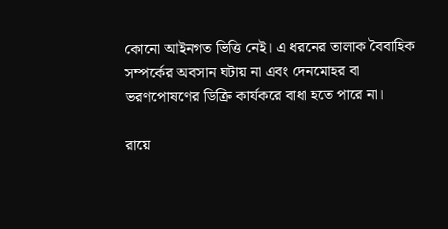কোনো আইনগত ভিত্তি নেই। এ ধরনের তালাক বৈবাহিক সম্পর্কের অবসান ঘটায় না এবং দেনমোহর বা ভরণপোষণের ডিক্রি কার্যকরে বাধা হতে পারে না।

রায়ে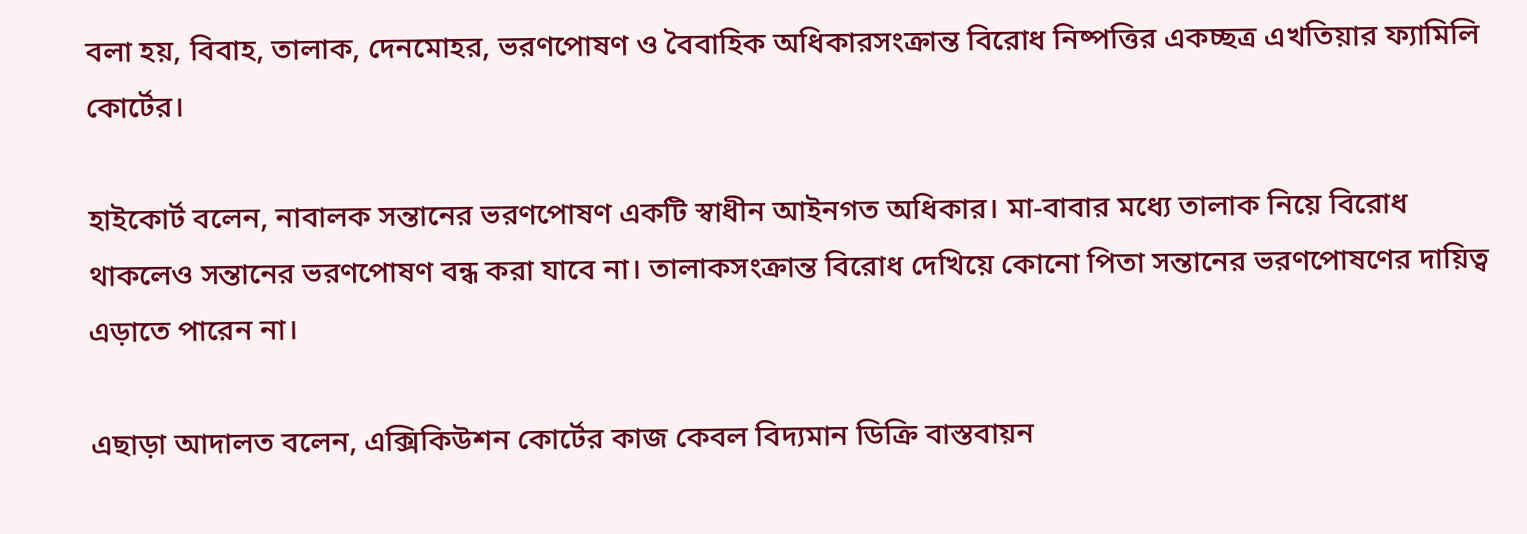বলা হয়, বিবাহ, তালাক, দেনমোহর, ভরণপোষণ ও বৈবাহিক অধিকারসংক্রান্ত বিরোধ নিষ্পত্তির একচ্ছত্র এখতিয়ার ফ্যামিলি কোর্টের।

হাইকোর্ট বলেন, নাবালক সন্তানের ভরণপোষণ একটি স্বাধীন আইনগত অধিকার। মা-বাবার মধ্যে তালাক নিয়ে বিরোধ থাকলেও সন্তানের ভরণপোষণ বন্ধ করা যাবে না। তালাকসংক্রান্ত বিরোধ দেখিয়ে কোনো পিতা সন্তানের ভরণপোষণের দায়িত্ব এড়াতে পারেন না।

এছাড়া আদালত বলেন, এক্সিকিউশন কোর্টের কাজ কেবল বিদ্যমান ডিক্রি বাস্তবায়ন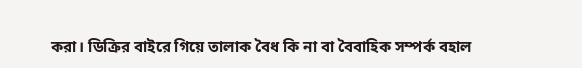করা। ডিক্রির বাইরে গিয়ে তালাক বৈধ কি না বা বৈবাহিক সম্পর্ক বহাল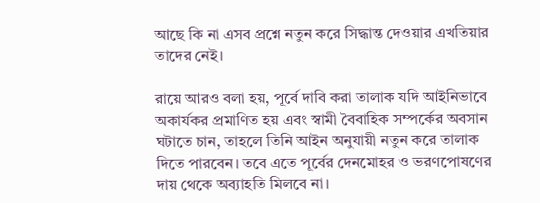আছে কি না এসব প্রশ্নে নতুন করে সিদ্ধান্ত দেওয়ার এখতিয়ার তাদের নেই।

রায়ে আরও বলা হয়, পূর্বে দাবি করা তালাক যদি আইনিভাবে অকার্যকর প্রমাণিত হয় এবং স্বামী বৈবাহিক সম্পর্কের অবসান ঘটাতে চান, তাহলে তিনি আইন অনুযায়ী নতুন করে তালাক দিতে পারবেন। তবে এতে পূর্বের দেনমোহর ও ভরণপোষণের দায় থেকে অব্যাহতি মিলবে না।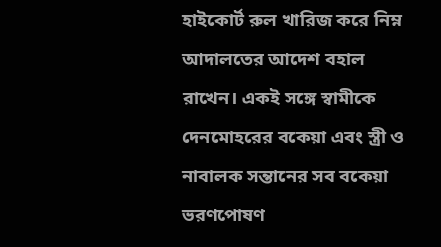হাইকোর্ট রুল খারিজ করে নিম্ন আদালতের আদেশ বহাল রাখেন। একই সঙ্গে স্বামীকে দেনমোহরের বকেয়া এবং স্ত্রী ও নাবালক সন্তানের সব বকেয়া ভরণপোষণ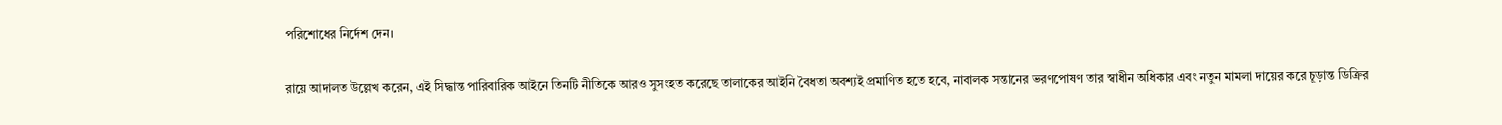পরিশোধের নির্দেশ দেন।

রায়ে আদালত উল্লেখ করেন, এই সিদ্ধান্ত পারিবারিক আইনে তিনটি নীতিকে আরও সুসংহত করেছে তালাকের আইনি বৈধতা অবশ্যই প্রমাণিত হতে হবে, নাবালক সন্তানের ভরণপোষণ তার স্বাধীন অধিকার এবং নতুন মামলা দায়ের করে চূড়ান্ত ডিক্রির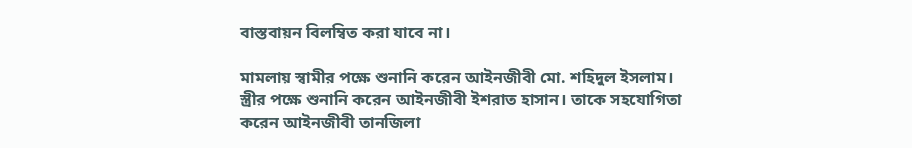বাস্তবায়ন বিলম্বিত করা যাবে না।

মামলায় স্বামীর পক্ষে শুনানি করেন আইনজীবী মো. শহিদুল ইসলাম। স্ত্রীর পক্ষে শুনানি করেন আইনজীবী ইশরাত হাসান। তাকে সহযোগিতা করেন আইনজীবী তানজিলা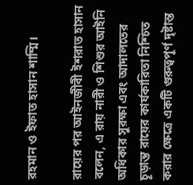রহমান ও ইফাত হাসান শাম্মি।

রায়ের পর আইনজীবী ইশরাত হাসান বলেন, এ রায় নারী ও শিশুর আইনি অধিকার সুরক্ষা এবং আদালতের চূড়ান্ত রায়ের কার্যকারিতা নিশ্চিত করার ক্ষেত্রে একটি গুরুত্বপূর্ণ দৃষ্টান্ত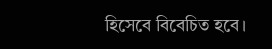হিসেবে বিবেচিত হবে।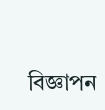বিজ্ঞাপন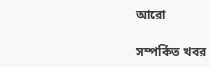আরো

সম্পর্কিত খবর